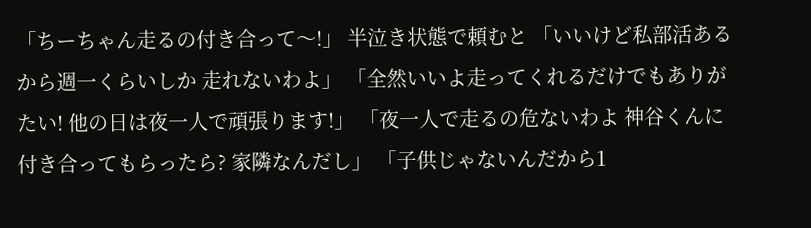「ちーちゃん走るの付き合って〜!」 半泣き状態で頼むと 「いいけど私部活あるから週一くらいしか 走れないわよ」 「全然いいよ走ってくれるだけでもありがたい! 他の日は夜一人で頑張ります!」 「夜一人で走るの危ないわよ 神谷くんに付き合ってもらったら? 家隣なんだし」 「子供じゃないんだから1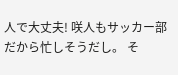人で大丈夫! 咲人もサッカー部だから忙しそうだし。 そ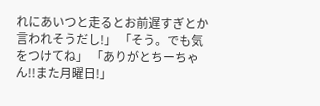れにあいつと走るとお前遅すぎとか 言われそうだし!」 「そう。でも気をつけてね」 「ありがとちーちゃん!!また月曜日!」